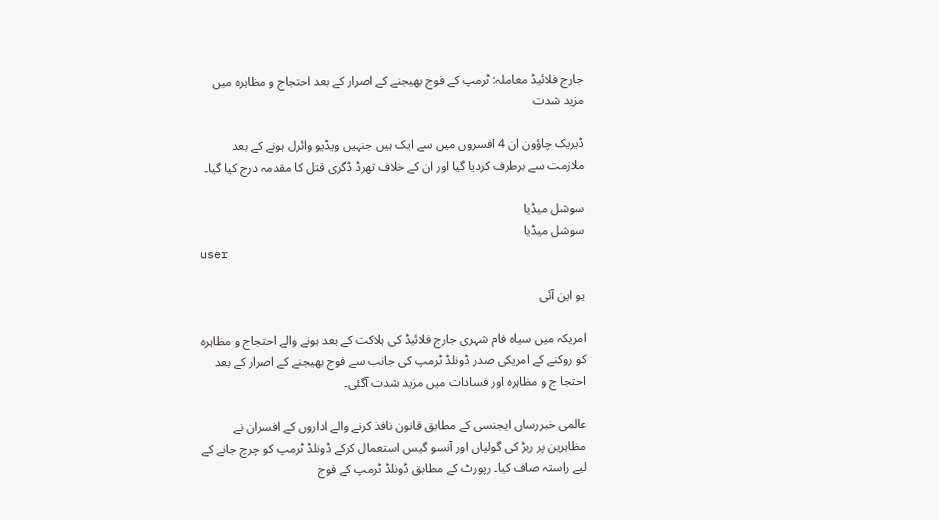جارج فلائیڈ معاملہ: ٹرمپ کے فوج بھیجنے کے اصرار کے بعد احتجاج و مظاہرہ میں مزید شدت

ڈیریک چاؤون ان 4 افسروں میں سے ایک ہیں جنہیں ویڈیو وائرل ہونے کے بعد ملازمت سے برطرف کردیا گیا اور ان کے خلاف تھرڈ ڈگری قتل کا مقدمہ درج کیا گیا۔

سوشل میڈیا
سوشل میڈیا
user

یو این آئی

امریکہ میں سیاہ فام شہری جارج فلائیڈ کی ہلاکت کے بعد ہونے والے احتجاج و مظاہرہ کو روکنے کے امریکی صدر ڈونلڈ ٹرمپ کی جانب سے فوج بھیجنے کے اصرار کے بعد احتجا ج و مظاہرہ اور فسادات میں مزید شدت آگئی۔

عالمی خبررساں ایجنسی کے مطابق قانون نافذ کرنے والے اداروں کے افسران نے مظاہرین پر ربڑ کی گولیاں اور آنسو گیس استعمال کرکے ڈونلڈ ٹرمپ کو چرچ جانے کے لیے راستہ صاف کیا۔ رپورٹ کے مطابق ڈونلڈ ٹرمپ کے فوج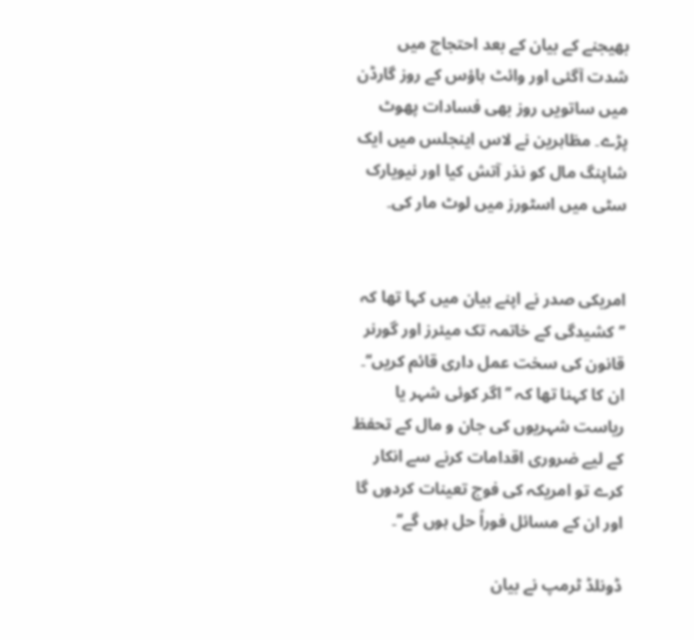بھیجنے کے بیان کے بعد احتجاج میں شدت آگئی اور وائٹ ہاؤس کے روز گارڈن میں ساتویں روز بھی فسادات پھوٹ پڑے۔ مظاہرین نے لاس اینجلس میں ایک شاپنگ مال کو نذر آتش کیا اور نیویارک سٹی میں اسٹورز میں لوٹ مار کی۔


امریکی صدر نے اپنے بیان میں کہا تھا کہ ’’کشیدگی کے خاتمہ تک میئرز اور گورنر قانون کی سخت عمل داری قائم کریں‘‘۔ ان کا کہنا تھا کہ ’’اگر کوئی شہر یا ریاست شہریوں کی جان و مال کے تحفظ کے لیے ضروری اقدامات کرنے سے انکار کرے تو امریکہ کی فوج تعینات کردوں گا اور ان کے مسائل فوراً حل ہوں گے‘‘۔

ڈونلڈ ٹرمپ نے بیان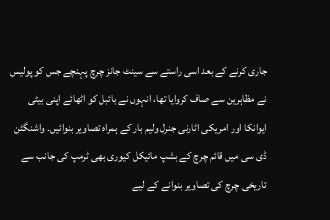جاری کرنے کے بعد اسی راستے سے سینٹ جانز چرچ پہنچے جس کو پولیس نے مظاہرین سے صاف کروایا تھا، انہوں نے بائبل کو اٹھائے اپنی بیٹی ایوانکا اور امریکی اٹارنی جنرل ولیم بار کے ہمراہ تصاویر بنوائیں۔ واشنگٹن ڈی سی میں قائم چرچ کے بشپ مائیکل کیوری بھی ٹرمپ کی جانب سے تاریخی چرچ کی تصاویر بنوانے کے لیے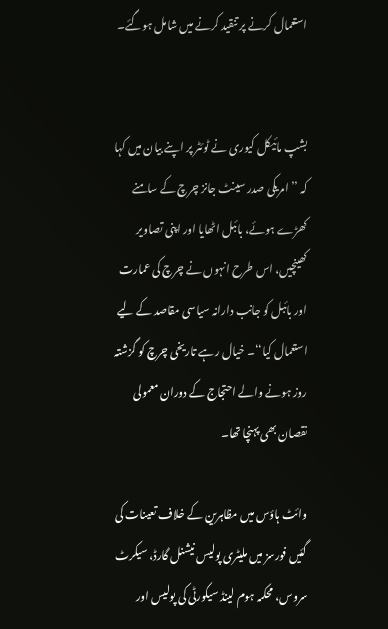استعمال کرنے پر تنقید کرنے میں شامل ہوگئے۔


بشپ مائیکل کیوری نے ٹوئٹر پر اپنے بیان میں کہا کہ ’’امریکی صدر سینٹ جانز چرچ کے سامنے کھڑے ہوئے، بائبل اٹھایا اور اپنی تصاویر کھینچیں، اس طرح انہوں نے چرچ کی عمارت اور بائبل کو جانب دارانہ سیاسی مقاصد کے لیے استعمال کیا‘‘۔ خیال رہے تاریخی چرچ کو گزشتہ روز ہونے والے احتجاج کے دوران معمولی نقصان بھی پہنچا تھا۔

وائٹ ہاؤس میں مظاہرین کے خلاف تعینات کی گئیں فورسز میں ملیٹری پولیس نیشنل گارڈ، سیکرٹ سروس، محکمہ ہوم لینڈ سیکورٹی کی پولیس اور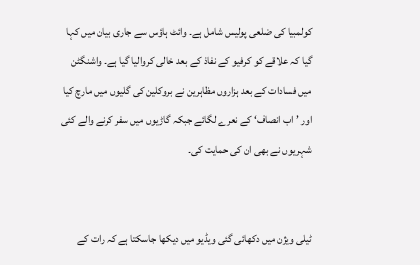کولمبیا کی ضلعی پولیس شامل ہے۔ وائٹ ہاؤس سے جاری بیان میں کہا گیا کہ علاقے کو کرفیو کے نفاذ کے بعد خالی کروالیا گیا ہے۔ واشنگٹن میں فسادات کے بعد ہزاروں مظاہرین نے بروکلین کی گلیوں میں مارچ کیا اور ’اب انصاف‘ کے نعرے لگائے جبکہ گاڑیوں میں سفر کرنے والے کئی شہریوں نے بھی ان کی حمایت کی۔


ٹیلی ویژن میں دکھائی گئی ویڈیو میں دیکھا جاسکتا ہے کہ رات کے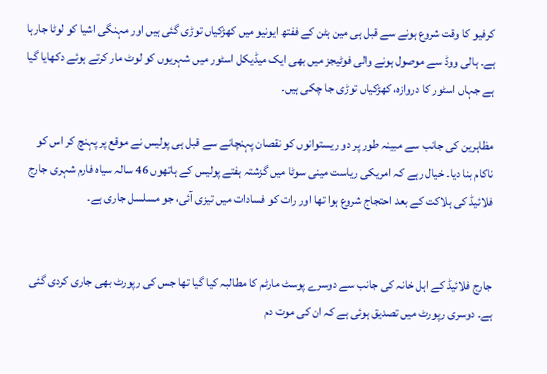کرفیو کا وقت شروع ہونے سے قبل ہی مین ہٹن کے ففتھ ایونیو میں کھڑکیاں توڑی گئی ہیں اور مہنگی اشیا کو لوٹا جارہا ہے۔ ہالی ووڈ سے موصول ہونے والی فوٹیجز میں بھی ایک میڈیکل اسٹور میں شہریوں کو لوٹ مار کرتے ہوئے دکھایا گیا ہے جہاں اسٹور کا دروازہ، کھڑکیاں توڑی جا چکی ہیں۔

مظاہرین کی جانب سے مبینہ طور پر دو ریستوانوں کو نقصان پہنچانے سے قبل ہی پولیس نے موقع پر پہنچ کر اس کو ناکام بنا دیا۔ خیال رہے کہ امریکی ریاست مینی سوٹا میں گزشتہ ہفتے پولیس کے ہاتھوں 46 سالہ سیاہ فارم شہری جارج فلائیڈ کی ہلاکت کے بعد احتجاج شروع ہوا تھا اور رات کو فسادات میں تیزی آئی، جو مسلسل جاری ہے۔


جارج فلائیڈ کے اہل خانہ کی جانب سے دوسرے پوسٹ مارٹم کا مطالبہ کیا گیا تھا جس کی رپورٹ بھی جاری کردی گئی ہے۔ دوسری رپورٹ میں تصدیق ہوئی ہے کہ ان کی موت دم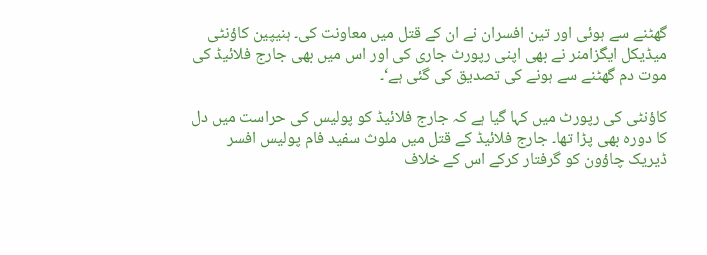گھٹنے سے ہوئی اور تین افسران نے ان کے قتل میں معاونت کی۔ ہنیپین کاؤنٹی میڈیکل ایگزامنر نے بھی اپنی رپورٹ جاری کی اور اس میں بھی جارج فلائیڈ کی موت دم گھٹنے سے ہونے کی تصدیق کی گئی ہے‘۔

کاؤنٹی کی رپورٹ میں کہا گیا ہے کہ جارج فلائیڈ کو پولیس کی حراست میں دل کا دورہ بھی پڑا تھا۔ جارج فلائیڈ کے قتل میں ملوث سفید فام پولیس افسر ڈیریک چاؤون کو گرفتار کرکے اس کے خلاف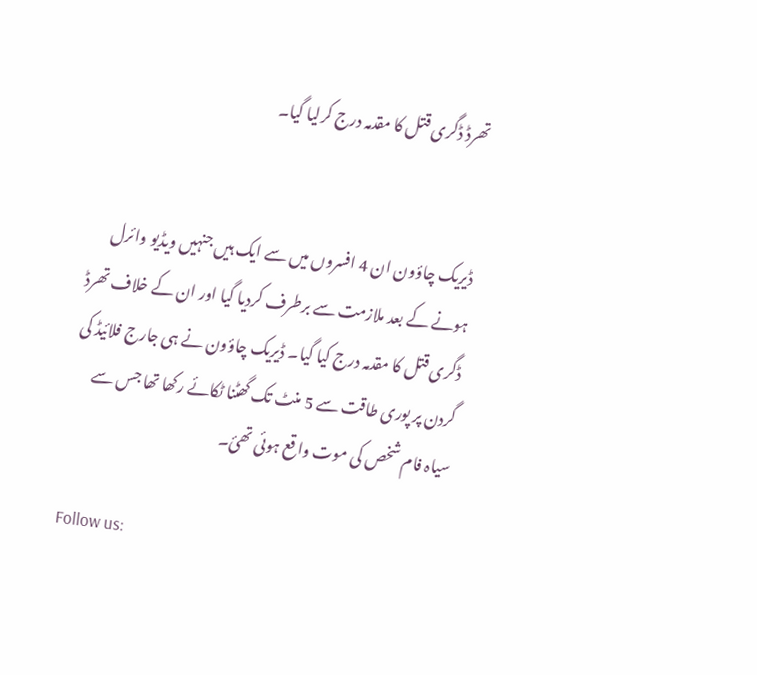تھرڈ ڈگری قتل کا مقدمہ درج کرلیا گیا۔


ڈیریک چاؤون ان 4 افسروں میں سے ایک ہیں جنہیں ویڈیو وائرل ہونے کے بعد ملازمت سے برطرف کردیا گیا اور ان کے خلاف تھرڈ ڈگری قتل کا مقدمہ درج کیا گیا۔ ڈیریک چاؤون نے ہی جارج فلائیڈ کی گردن پر پوری طاقت سے 5 منٹ تک گھٹنا ٹکائے رکھا تھا جس سے سیاہ فام شخص کی موت واقع ہوئی تھئ۔

Follow us: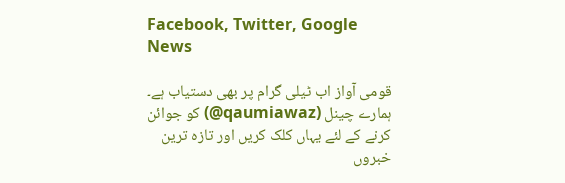Facebook, Twitter, Google News

قومی آواز اب ٹیلی گرام پر بھی دستیاب ہے۔ ہمارے چینل (qaumiawaz@) کو جوائن کرنے کے لئے یہاں کلک کریں اور تازہ ترین خبروں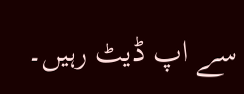سے اپ ڈیٹ رہیں۔